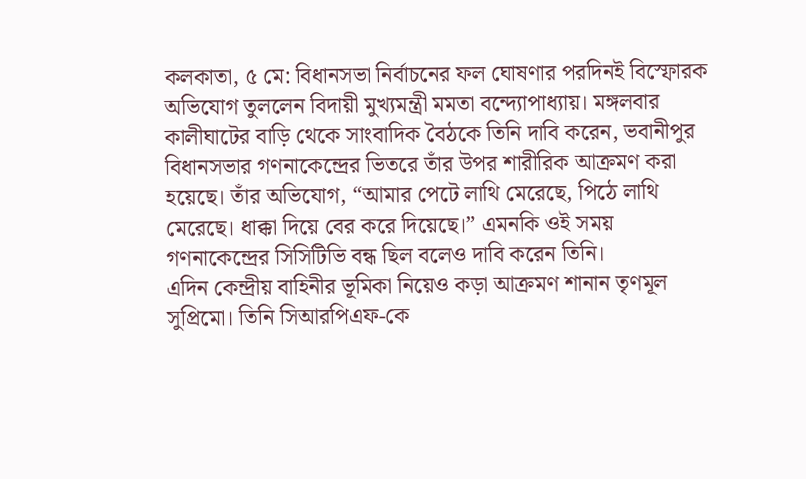কলকাতা, ৫ মে: বিধানসভা নির্বাচনের ফল ঘোষণার পরদিনই বিস্ফোরক অভিযোগ তুললেন বিদায়ী মুখ্যমন্ত্রী মমতা বন্দ্যোপাধ্যায়। মঙ্গলবার কালীঘাটের বাড়ি থেকে সাংবাদিক বৈঠকে তিনি দাবি করেন, ভবানীপুর বিধানসভার গণনাকেন্দ্রের ভিতরে তাঁর উপর শারীরিক আক্রমণ করা হয়েছে। তাঁর অভিযোগ, “আমার পেটে লাথি মেরেছে, পিঠে লাথি মেরেছে। ধাক্কা দিয়ে বের করে দিয়েছে।” এমনকি ওই সময় গণনাকেন্দ্রের সিসিটিভি বন্ধ ছিল বলেও দাবি করেন তিনি।
এদিন কেন্দ্রীয় বাহিনীর ভূমিকা নিয়েও কড়া আক্রমণ শানান তৃণমূল সুপ্রিমো। তিনি সিআরপিএফ-কে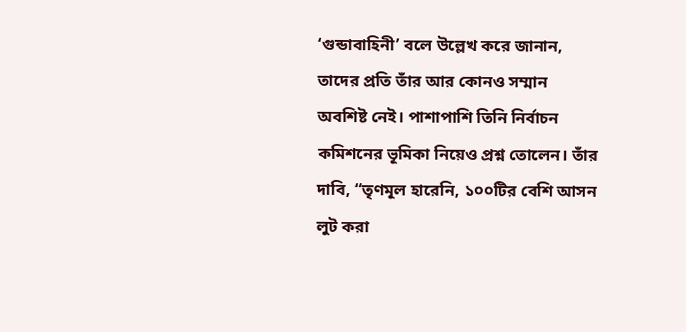‘গুন্ডাবাহিনী’ বলে উল্লেখ করে জানান, তাদের প্রতি তাঁর আর কোনও সম্মান অবশিষ্ট নেই। পাশাপাশি তিনি নির্বাচন কমিশনের ভূমিকা নিয়েও প্রশ্ন তোলেন। তাঁর দাবি, “তৃণমূল হারেনি, ১০০টির বেশি আসন লুট করা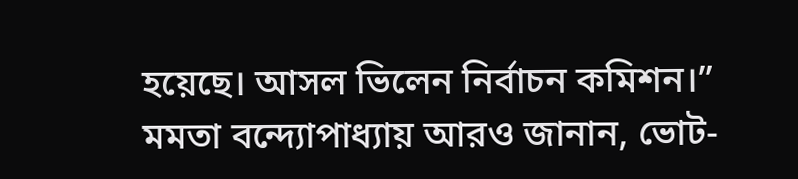হয়েছে। আসল ভিলেন নির্বাচন কমিশন।”
মমতা বন্দ্যোপাধ্যায় আরও জানান, ভোট-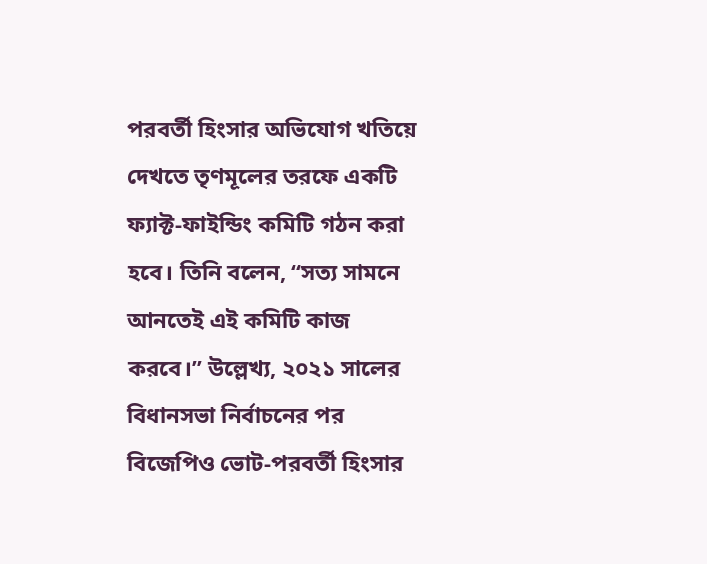পরবর্তী হিংসার অভিযোগ খতিয়ে দেখতে তৃণমূলের তরফে একটি ফ্যাক্ট-ফাইন্ডিং কমিটি গঠন করা হবে। তিনি বলেন, “সত্য সামনে আনতেই এই কমিটি কাজ করবে।” উল্লেখ্য, ২০২১ সালের বিধানসভা নির্বাচনের পর বিজেপিও ভোট-পরবর্তী হিংসার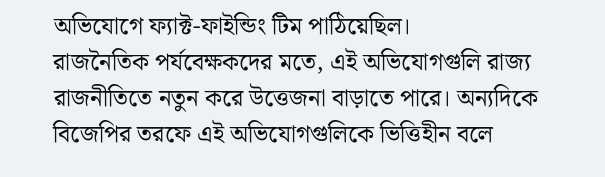অভিযোগে ফ্যাক্ট-ফাইন্ডিং টিম পাঠিয়েছিল।
রাজনৈতিক পর্যবেক্ষকদের মতে, এই অভিযোগগুলি রাজ্য রাজনীতিতে নতুন করে উত্তেজনা বাড়াতে পারে। অন্যদিকে বিজেপির তরফে এই অভিযোগগুলিকে ভিত্তিহীন বলে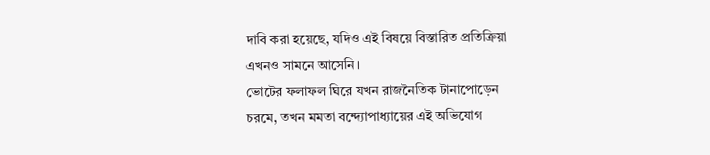দাবি করা হয়েছে, যদিও এই বিষয়ে বিস্তারিত প্রতিক্রিয়া এখনও সামনে আসেনি।
ভোটের ফলাফল ঘিরে যখন রাজনৈতিক টানাপোড়েন চরমে, তখন মমতা বন্দ্যোপাধ্যায়ের এই অভিযোগ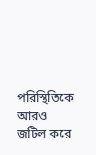পরিস্থিতিকে আরও জটিল করে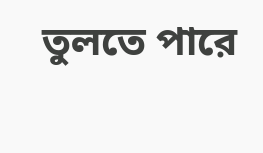তুলতে পারে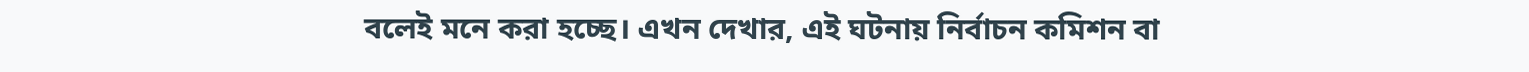বলেই মনে করা হচ্ছে। এখন দেখার, এই ঘটনায় নির্বাচন কমিশন বা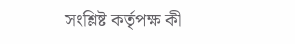সংশ্লিষ্ট কর্তৃপক্ষ কী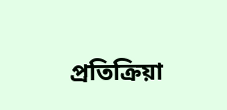প্রতিক্রিয়া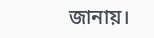জানায়।